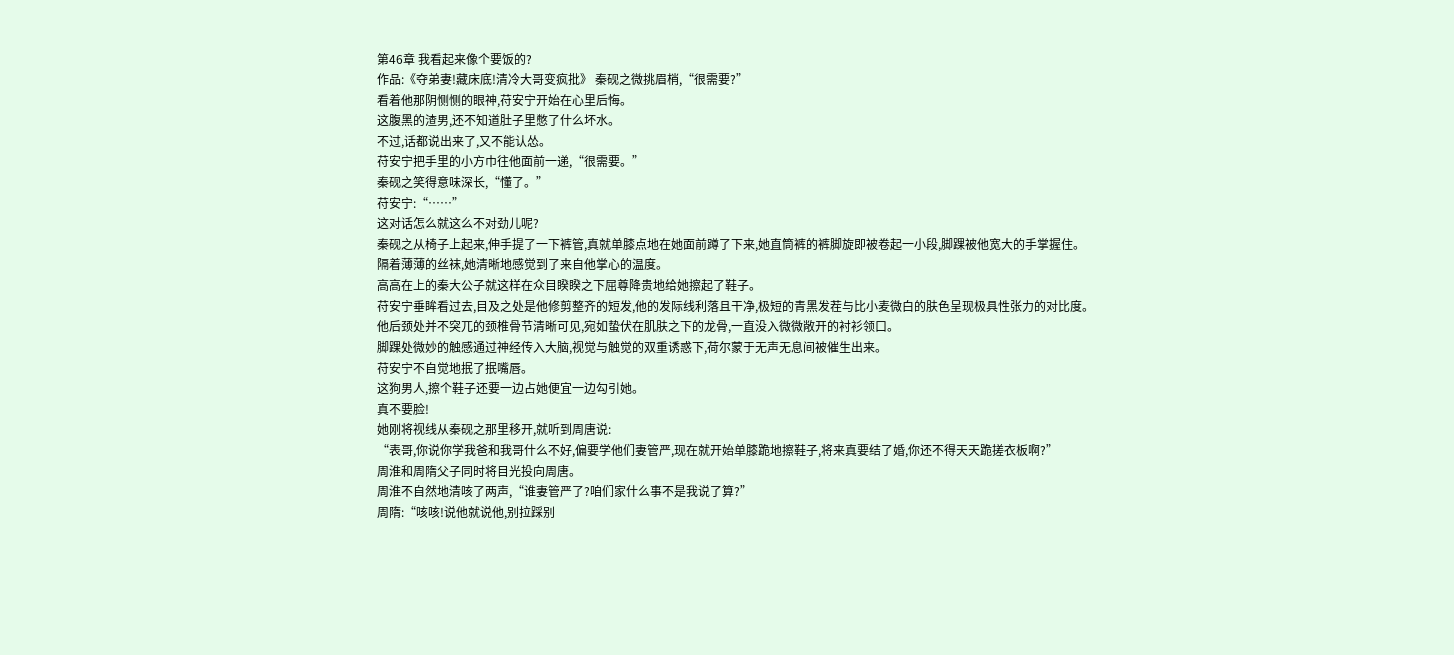第46章 我看起来像个要饭的?
作品:《夺弟妻!藏床底!清冷大哥变疯批》 秦砚之微挑眉梢,“很需要?”
看着他那阴恻恻的眼神,苻安宁开始在心里后悔。
这腹黑的渣男,还不知道肚子里憋了什么坏水。
不过,话都说出来了,又不能认怂。
苻安宁把手里的小方巾往他面前一递,“很需要。”
秦砚之笑得意味深长,“懂了。”
苻安宁:“……”
这对话怎么就这么不对劲儿呢?
秦砚之从椅子上起来,伸手提了一下裤管,真就单膝点地在她面前蹲了下来,她直筒裤的裤脚旋即被卷起一小段,脚踝被他宽大的手掌握住。
隔着薄薄的丝袜,她清晰地感觉到了来自他掌心的温度。
高高在上的秦大公子就这样在众目睽睽之下屈尊降贵地给她擦起了鞋子。
苻安宁垂眸看过去,目及之处是他修剪整齐的短发,他的发际线利落且干净,极短的青黑发茬与比小麦微白的肤色呈现极具性张力的对比度。
他后颈处并不突兀的颈椎骨节清晰可见,宛如蛰伏在肌肤之下的龙骨,一直没入微微敞开的衬衫领口。
脚踝处微妙的触感通过神经传入大脑,视觉与触觉的双重诱惑下,荷尔蒙于无声无息间被催生出来。
苻安宁不自觉地抿了抿嘴唇。
这狗男人,擦个鞋子还要一边占她便宜一边勾引她。
真不要脸!
她刚将视线从秦砚之那里移开,就听到周唐说:
“表哥,你说你学我爸和我哥什么不好,偏要学他们妻管严,现在就开始单膝跪地擦鞋子,将来真要结了婚,你还不得天天跪搓衣板啊?”
周淮和周隋父子同时将目光投向周唐。
周淮不自然地清咳了两声,“谁妻管严了?咱们家什么事不是我说了算?”
周隋:“咳咳!说他就说他,别拉踩别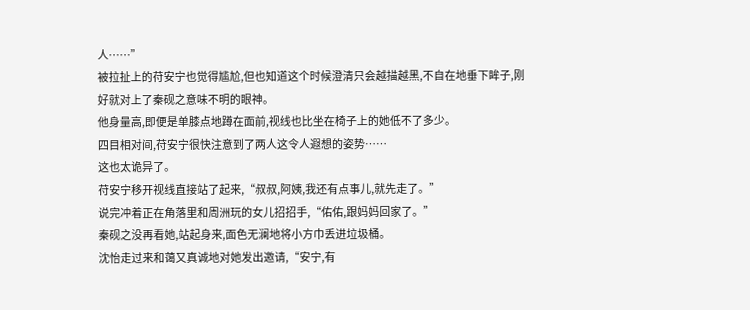人……”
被拉扯上的苻安宁也觉得尴尬,但也知道这个时候澄清只会越描越黑,不自在地垂下眸子,刚好就对上了秦砚之意味不明的眼神。
他身量高,即便是单膝点地蹲在面前,视线也比坐在椅子上的她低不了多少。
四目相对间,苻安宁很快注意到了两人这令人遐想的姿势……
这也太诡异了。
苻安宁移开视线直接站了起来,“叔叔,阿姨,我还有点事儿,就先走了。”
说完冲着正在角落里和周洲玩的女儿招招手,“佑佑,跟妈妈回家了。”
秦砚之没再看她,站起身来,面色无澜地将小方巾丢进垃圾桶。
沈怡走过来和蔼又真诚地对她发出邀请,“安宁,有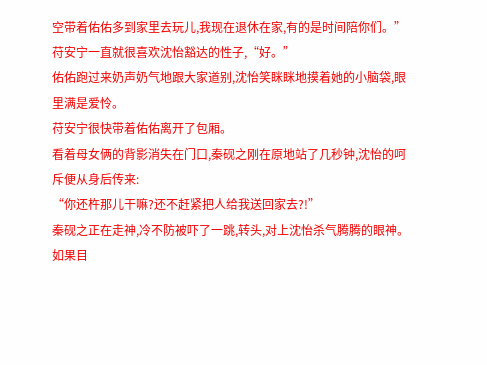空带着佑佑多到家里去玩儿,我现在退休在家,有的是时间陪你们。”
苻安宁一直就很喜欢沈怡豁达的性子,“好。”
佑佑跑过来奶声奶气地跟大家道别,沈怡笑眯眯地摸着她的小脑袋,眼里满是爱怜。
苻安宁很快带着佑佑离开了包厢。
看着母女俩的背影消失在门口,秦砚之刚在原地站了几秒钟,沈怡的呵斥便从身后传来:
“你还杵那儿干嘛?还不赶紧把人给我送回家去?!”
秦砚之正在走神,冷不防被吓了一跳,转头,对上沈怡杀气腾腾的眼神。
如果目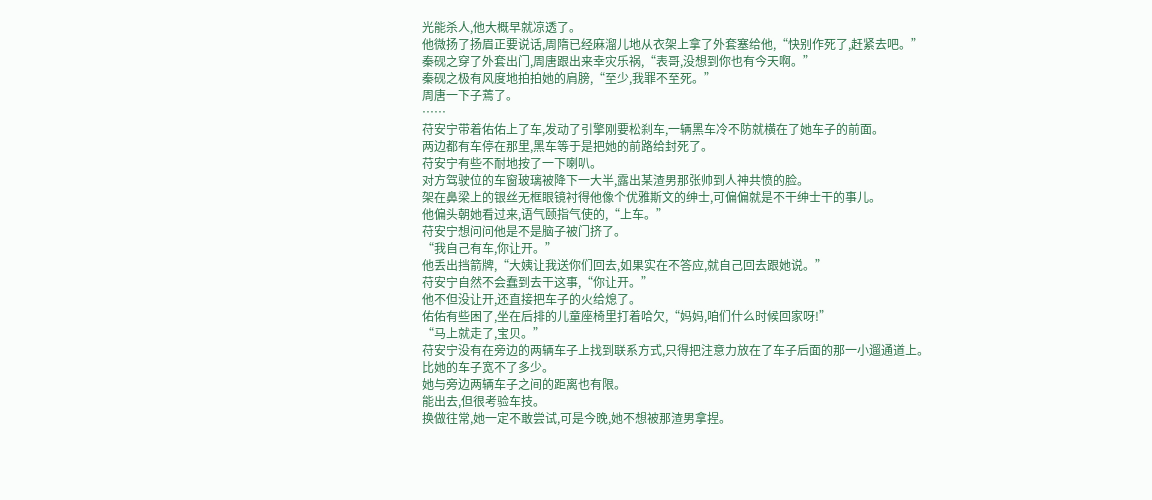光能杀人,他大概早就凉透了。
他微扬了扬眉正要说话,周隋已经麻溜儿地从衣架上拿了外套塞给他,“快别作死了,赶紧去吧。”
秦砚之穿了外套出门,周唐跟出来幸灾乐祸,“表哥,没想到你也有今天啊。”
秦砚之极有风度地拍拍她的肩膀,“至少,我罪不至死。”
周唐一下子蔫了。
……
苻安宁带着佑佑上了车,发动了引擎刚要松刹车,一辆黑车冷不防就横在了她车子的前面。
两边都有车停在那里,黑车等于是把她的前路给封死了。
苻安宁有些不耐地按了一下喇叭。
对方驾驶位的车窗玻璃被降下一大半,露出某渣男那张帅到人神共愤的脸。
架在鼻梁上的银丝无框眼镜衬得他像个优雅斯文的绅士,可偏偏就是不干绅士干的事儿。
他偏头朝她看过来,语气颐指气使的,“上车。”
苻安宁想问问他是不是脑子被门挤了。
“我自己有车,你让开。”
他丢出挡箭牌,“大姨让我送你们回去,如果实在不答应,就自己回去跟她说。”
苻安宁自然不会蠢到去干这事,“你让开。”
他不但没让开,还直接把车子的火给熄了。
佑佑有些困了,坐在后排的儿童座椅里打着哈欠,“妈妈,咱们什么时候回家呀!”
“马上就走了,宝贝。”
苻安宁没有在旁边的两辆车子上找到联系方式,只得把注意力放在了车子后面的那一小遛通道上。
比她的车子宽不了多少。
她与旁边两辆车子之间的距离也有限。
能出去,但很考验车技。
换做往常,她一定不敢尝试,可是今晚,她不想被那渣男拿捏。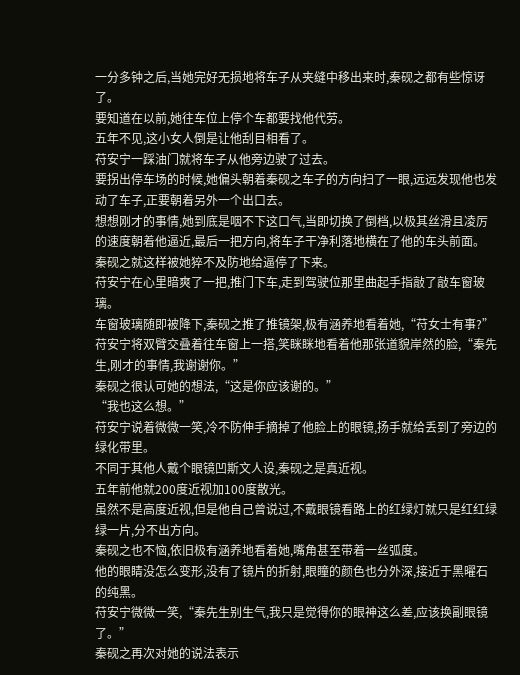一分多钟之后,当她完好无损地将车子从夹缝中移出来时,秦砚之都有些惊讶了。
要知道在以前,她往车位上停个车都要找他代劳。
五年不见,这小女人倒是让他刮目相看了。
苻安宁一踩油门就将车子从他旁边驶了过去。
要拐出停车场的时候,她偏头朝着秦砚之车子的方向扫了一眼,远远发现他也发动了车子,正要朝着另外一个出口去。
想想刚才的事情,她到底是咽不下这口气,当即切换了倒档,以极其丝滑且凌厉的速度朝着他逼近,最后一把方向,将车子干净利落地横在了他的车头前面。
秦砚之就这样被她猝不及防地给逼停了下来。
苻安宁在心里暗爽了一把,推门下车,走到驾驶位那里曲起手指敲了敲车窗玻璃。
车窗玻璃随即被降下,秦砚之推了推镜架,极有涵养地看着她,“苻女士有事?”
苻安宁将双臂交叠着往车窗上一搭,笑眯眯地看着他那张道貌岸然的脸,“秦先生,刚才的事情,我谢谢你。”
秦砚之很认可她的想法,“这是你应该谢的。”
“我也这么想。”
苻安宁说着微微一笑,冷不防伸手摘掉了他脸上的眼镜,扬手就给丢到了旁边的绿化带里。
不同于其他人戴个眼镜凹斯文人设,秦砚之是真近视。
五年前他就200度近视加100度散光。
虽然不是高度近视,但是他自己曾说过,不戴眼镜看路上的红绿灯就只是红红绿绿一片,分不出方向。
秦砚之也不恼,依旧极有涵养地看着她,嘴角甚至带着一丝弧度。
他的眼睛没怎么变形,没有了镜片的折射,眼瞳的颜色也分外深,接近于黑曜石的纯黑。
苻安宁微微一笑,“秦先生别生气,我只是觉得你的眼神这么差,应该换副眼镜了。”
秦砚之再次对她的说法表示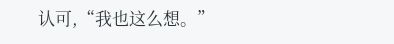认可,“我也这么想。”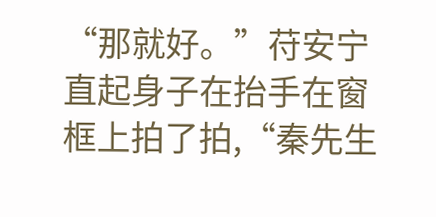“那就好。”苻安宁直起身子在抬手在窗框上拍了拍,“秦先生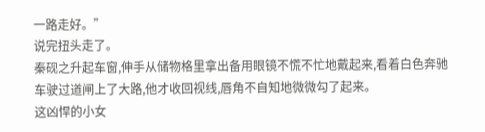一路走好。”
说完扭头走了。
秦砚之升起车窗,伸手从储物格里拿出备用眼镜不慌不忙地戴起来,看着白色奔驰车驶过道闸上了大路,他才收回视线,唇角不自知地微微勾了起来。
这凶悍的小女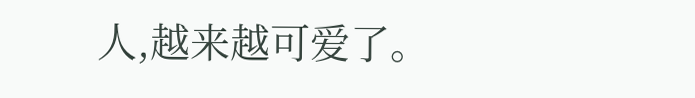人,越来越可爱了。